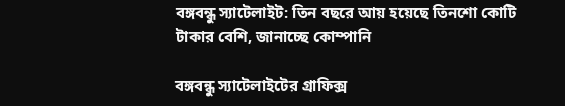বঙ্গবন্ধু স্যাটেলাইট: তিন বছরে আয় হয়েছে তিনশো কোটি টাকার বেশি, জানাচ্ছে কোম্পানি

বঙ্গবন্ধু স্যাটেলাইটের গ্রাফিক্স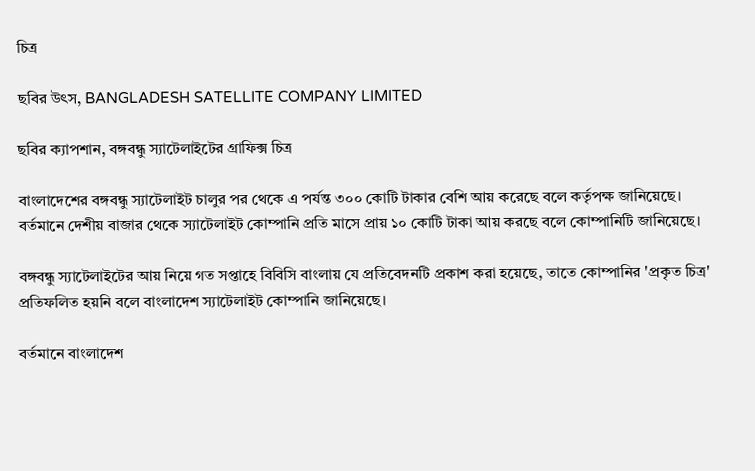চিত্র

ছবির উৎস, BANGLADESH SATELLITE COMPANY LIMITED

ছবির ক্যাপশান, বঙ্গবন্ধু স্যাটেলাইটের গ্রাফিক্স চিত্র

বাংলাদেশের বঙ্গবন্ধু স্যাটেলাইট চালুর পর থেকে এ পর্যন্ত ৩০০ কোটি টাকার বেশি আয় করেছে বলে কর্তৃপক্ষ জানিয়েছে। বর্তমানে দেশীয় বাজার থেকে স্যাটেলাইট কোম্পানি প্রতি মাসে প্রায় ১০ কোটি টাকা আয় করছে বলে কোম্পানিটি জানিয়েছে।

বঙ্গবন্ধু স্যাটেলাইটের আয় নিয়ে গত সপ্তাহে বিবিসি বাংলায় যে প্রতিবেদনটি প্রকাশ করা হয়েছে, তাতে কোম্পানির 'প্রকৃত চিত্র' প্রতিফলিত হয়নি বলে বাংলাদেশ স্যাটেলাইট কোম্পানি জানিয়েছে।

বর্তমানে বাংলাদেশ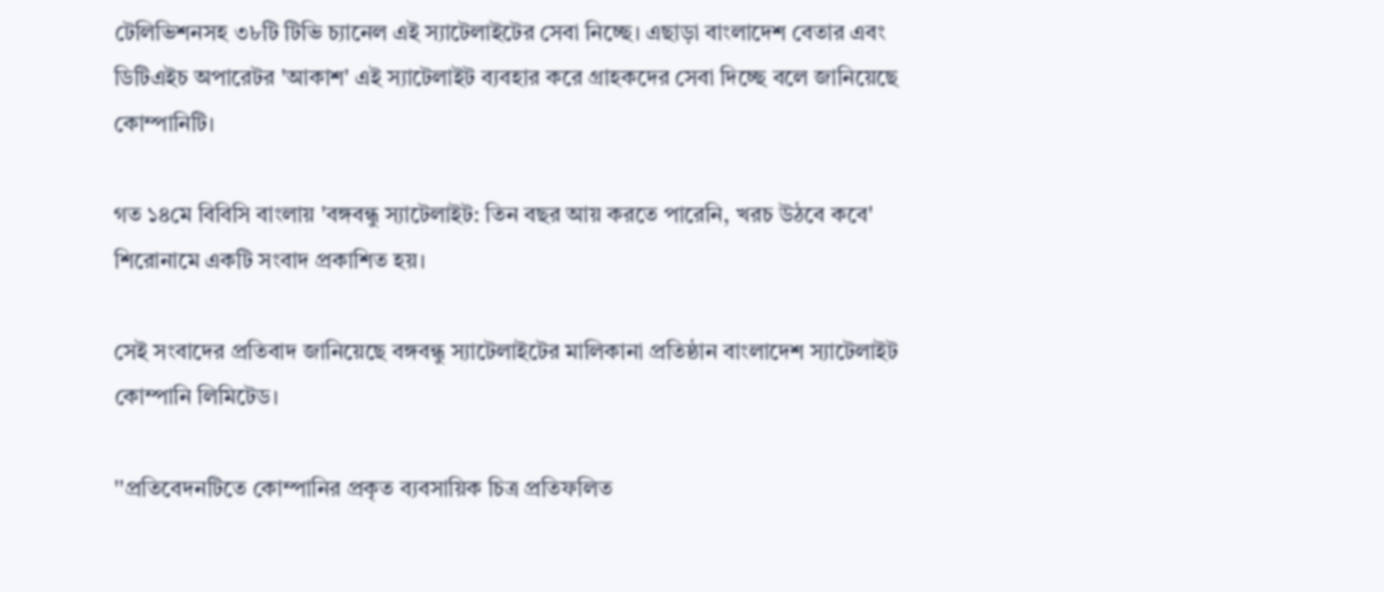টেলিভিশনসহ ৩৮টি টিভি চ্যানেল এই স্যাটেলাইটের সেবা নিচ্ছে। এছাড়া বাংলাদেশ বেতার এবং ডিটিএইচ অপারেটর 'আকাশ' এই স্যাটেলাইট ব্যবহার করে গ্রাহকদের সেবা দিচ্ছে বলে জানিয়েছে কোম্পানিটি।

গত ১৪মে বিবিসি বাংলায় 'বঙ্গবন্ধু স্যাটেলাইট: তিন বছর আয় করতে পারেনি, খরচ উঠবে কবে' শিরোনামে একটি সংবাদ প্রকাশিত হয়।

সেই সংবাদের প্রতিবাদ জানিয়েছে বঙ্গবন্ধু স্যাটেলাইটের মালিকানা প্রতিষ্ঠান বাংলাদেশ স্যাটেলাইট কোম্পানি লিমিটেড।

''প্রতিবেদনটিতে কোম্পানির প্রকৃত ব্যবসায়িক চিত্র প্রতিফলিত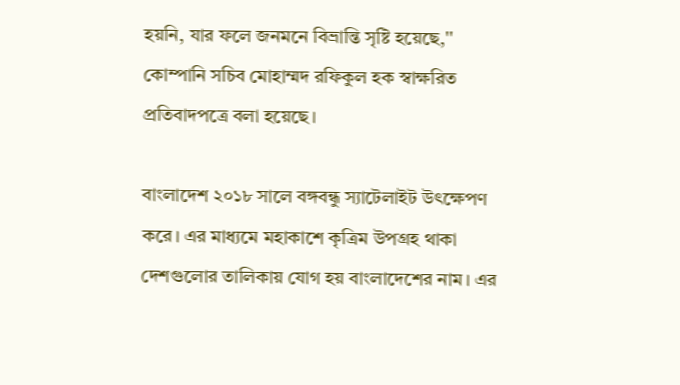হয়নি, যার ফলে জনমনে বিভ্রান্তি সৃষ্টি হয়েছে,'' কোম্পানি সচিব মোহাম্মদ রফিকুল হক স্বাক্ষরিত প্রতিবাদপত্রে বলা হয়েছে।

বাংলাদেশ ২০১৮ সালে বঙ্গবন্ধু স্যাটেলাইট উৎক্ষেপণ করে। এর মাধ্যমে মহাকাশে কৃত্রিম উপগ্রহ থাকা দেশগুলোর তালিকায় যোগ হয় বাংলাদেশের নাম। এর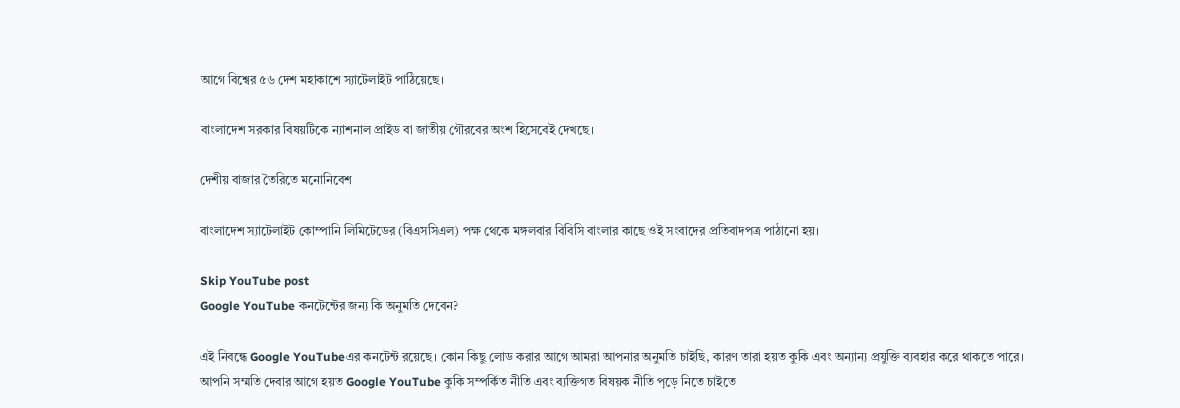আগে বিশ্বের ৫৬ দেশ মহাকাশে স্যাটেলাইট পাঠিয়েছে।

বাংলাদেশ সরকার বিষয়টিকে ন্যাশনাল প্রাইড বা জাতীয় গৌরবের অংশ হিসেবেই দেখছে।

দেশীয় বাজার তৈরিতে মনোনিবেশ

বাংলাদেশ স্যাটেলাইট কোম্পানি লিমিটেডের (বিএসসিএল) পক্ষ থেকে মঙ্গলবার বিবিসি বাংলার কাছে ওই সংবাদের প্রতিবাদপত্র পাঠানো হয়।

Skip YouTube post
Google YouTube কনটেন্টের জন্য কি অনুমতি দেবেন?

এই নিবন্ধে Google YouTubeএর কনটেন্ট রয়েছে। কোন কিছু লোড করার আগে আমরা আপনার অনুমতি চাইছি, কারণ তারা হয়ত কুকি এবং অন্যান্য প্রযুক্তি ব্যবহার করে থাকতে পারে। আপনি সম্মতি দেবার আগে হয়ত Google YouTube কুকি সম্পর্কিত নীতি এবং ব্যক্তিগত বিষয়ক নীতি প়ড়ে নিতে চাইতে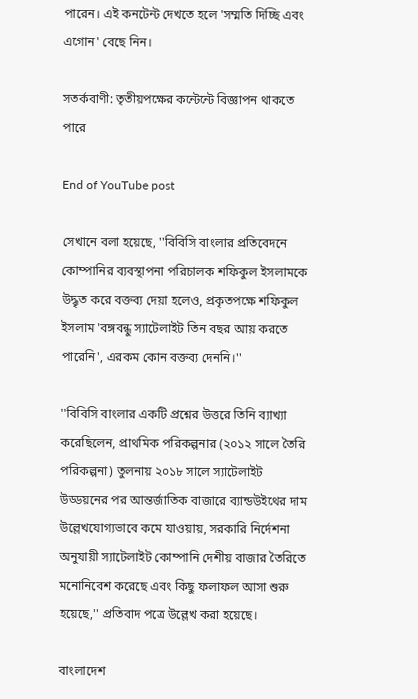পারেন। এই কনটেন্ট দেখতে হলে 'সম্মতি দিচ্ছি এবং এগোন' বেছে নিন।

সতর্কবাণী: তৃতীয়পক্ষের কন্টেন্টে বিজ্ঞাপন থাকতে পারে

End of YouTube post

সেখানে বলা হয়েছে, ''বিবিসি বাংলার প্রতিবেদনে কোম্পানির ব্যবস্থাপনা পরিচালক শফিকুল ইসলামকে উদ্ধৃত করে বক্তব্য দেয়া হলেও, প্রকৃতপক্ষে শফিকুল ইসলাম 'বঙ্গবন্ধু স্যাটেলাইট তিন বছর আয় করতে পারেনি', এরকম কোন বক্তব্য দেননি।''

''বিবিসি বাংলার একটি প্রশ্নের উত্তরে তিনি ব্যাখ্যা করেছিলেন, প্রাথমিক পরিকল্পনার (২০১২ সালে তৈরি পরিকল্পনা) তুলনায় ২০১৮ সালে স্যাটেলাইট উড্ডয়নের পর আন্তর্জাতিক বাজারে ব্যান্ডউইথের দাম উল্লেখযোগ্যভাবে কমে যাওয়ায়, সরকারি নির্দেশনা অনুযায়ী স্যাটেলাইট কোম্পানি দেশীয় বাজার তৈরিতে মনোনিবেশ করেছে এবং কিছু ফলাফল আসা শুরু হয়েছে,'' প্রতিবাদ পত্রে উল্লেখ করা হয়েছে।

বাংলাদেশ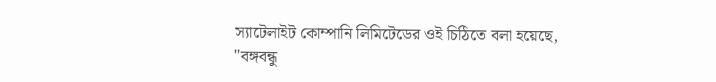স্যাটেলাইট কোম্পানি লিমিটেডের ওই চিঠিতে বলা হয়েছে, ''বঙ্গবন্ধু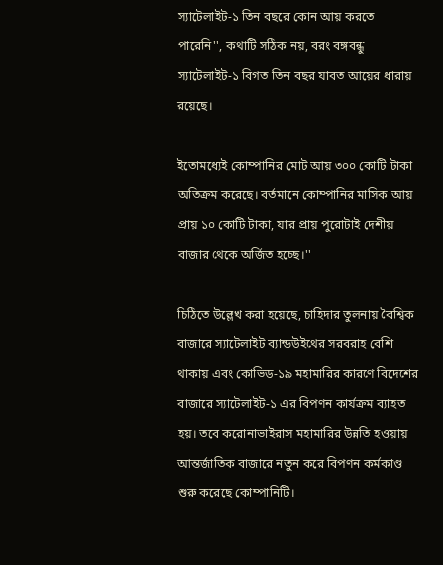স্যাটেলাইট-১ তিন বছরে কোন আয় করতে পারেনি'', কথাটি সঠিক নয়, বরং বঙ্গবন্ধু স্যাটেলাইট-১ বিগত তিন বছর যাবত আয়ের ধারায় রয়েছে।

ইতোমধ্যেই কোম্পানির মোট আয় ৩০০ কোটি টাকা অতিক্রম করেছে। বর্তমানে কোম্পানির মাসিক আয় প্রায় ১০ কোটি টাকা, যার প্রায় পুরোটাই দেশীয় বাজার থেকে অর্জিত হচ্ছে।''

চিঠিতে উল্লেখ করা হয়েছে, চাহিদার তুলনায় বৈশ্বিক বাজারে স্যাটেলাইট ব্যান্ডউইথের সরবরাহ বেশি থাকায় এবং কোভিড-১৯ মহামারির কারণে বিদেশের বাজারে স্যাটেলাইট-১ এর বিপণন কার্যক্রম ব্যাহত হয়। তবে করোনাভাইরাস মহামারির উন্নতি হওয়ায় আন্তর্জাতিক বাজারে নতুন করে বিপণন কর্মকাণ্ড শুরু করেছে কোম্পানিটি।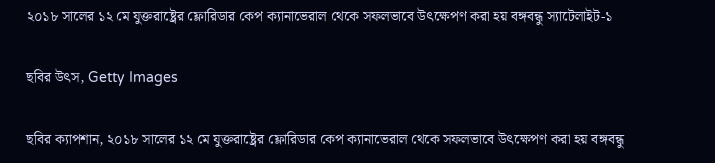২০১৮ সালের ১২ মে যুক্তরাষ্ট্রের ফ্লোরিডার কেপ ক্যানাভেরাল থেকে সফলভাবে উৎক্ষেপণ করা হয় বঙ্গবন্ধু স্যাটেলাইট-১

ছবির উৎস, Getty Images

ছবির ক্যাপশান, ২০১৮ সালের ১২ মে যুক্তরাষ্ট্রের ফ্লোরিডার কেপ ক্যানাভেরাল থেকে সফলভাবে উৎক্ষেপণ করা হয় বঙ্গবন্ধু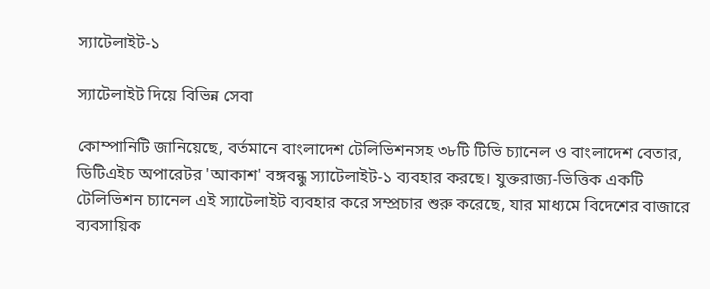স্যাটেলাইট-১

স্যাটেলাইট দিয়ে বিভিন্ন সেবা

কোম্পানিটি জানিয়েছে, বর্তমানে বাংলাদেশ টেলিভিশনসহ ৩৮টি টিভি চ্যানেল ও বাংলাদেশ বেতার, ডিটিএইচ অপারেটর 'আকাশ' বঙ্গবন্ধু স্যাটেলাইট-১ ব্যবহার করছে। যুক্তরাজ্য-ভিত্তিক একটি টেলিভিশন চ্যানেল এই স্যাটেলাইট ব্যবহার করে সম্প্রচার শুরু করেছে, যার মাধ্যমে বিদেশের বাজারে ব্যবসায়িক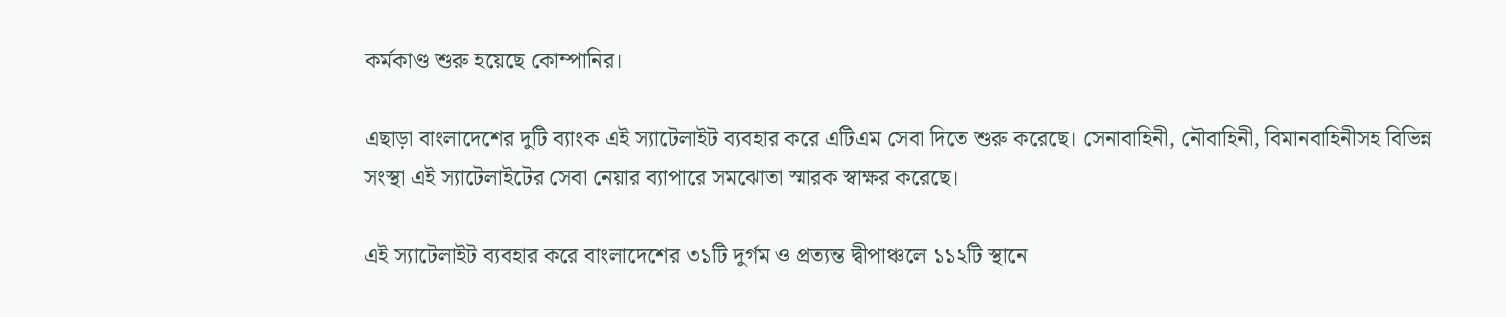কর্মকাণ্ড শুরু হয়েছে কোম্পানির।

এছাড়া বাংলাদেশের দুটি ব্যাংক এই স্যাটেলাইট ব্যবহার করে এটিএম সেবা দিতে শুরু করেছে। সেনাবাহিনী, নৌবাহিনী, বিমানবাহিনীসহ বিভিন্ন সংস্থা এই স্যাটেলাইটের সেবা নেয়ার ব্যাপারে সমঝোতা স্মারক স্বাক্ষর করেছে।

এই স্যাটেলাইট ব্যবহার করে বাংলাদেশের ৩১টি দুর্গম ও প্রত্যন্ত দ্বীপাঞ্চলে ১১২টি স্থানে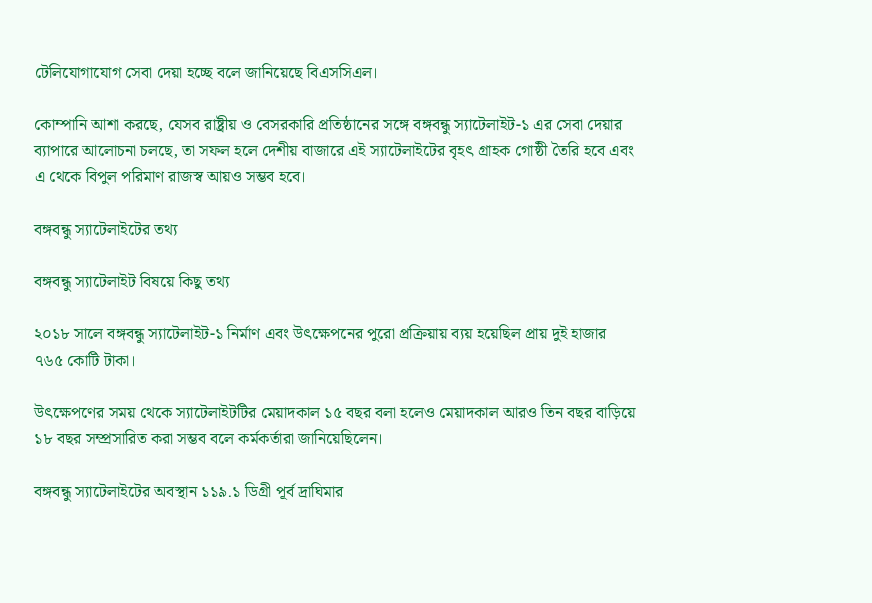টেলিযোগাযোগ সেবা দেয়া হচ্ছে বলে জানিয়েছে বিএসসিএল।

কোম্পানি আশা করছে, যেসব রাষ্ট্রীয় ও বেসরকারি প্রতিষ্ঠানের সঙ্গে বঙ্গবন্ধু স্যাটেলাইট-১ এর সেবা দেয়ার ব্যাপারে আলোচনা চলছে, তা সফল হলে দেশীয় বাজারে এই স্যাটেলাইটের বৃহৎ গ্রাহক গোষ্ঠী তৈরি হবে এবং এ থেকে বিপুল পরিমাণ রাজস্ব আয়ও সম্ভব হবে।

বঙ্গবন্ধু স্যাটেলাইটের তথ্য

বঙ্গবন্ধু স্যাটেলাইট বিষয়ে কিছু তথ্য

২০১৮ সালে বঙ্গবন্ধু স্যাটেলাইট-১ নির্মাণ এবং উৎক্ষেপনের পুরো প্রক্রিয়ায় ব্যয় হয়েছিল প্রায় দুই হাজার ৭৬৫ কোটি টাকা।

উৎক্ষেপণের সময় থেকে স্যাটেলাইটটির মেয়াদকাল ১৫ বছর বলা হলেও মেয়াদকাল আরও তিন বছর বাড়িয়ে ১৮ বছর সম্প্রসারিত করা সম্ভব বলে কর্মকর্তারা জানিয়েছিলেন।

বঙ্গবন্ধু স্যাটেলাইটের অবস্থান ১১৯.১ ডিগ্রী পূর্ব দ্রাঘিমার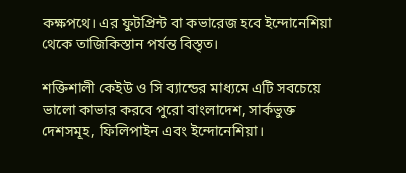কক্ষপথে। এর ফুটপ্রিন্ট বা কভারেজ হবে ইন্দোনেশিয়া থেকে তাজিকিস্তান পর্যন্ত বিস্তৃত।

শক্তিশালী কেইউ ও সি ব্যান্ডের মাধ্যমে এটি সবচেয়ে ভালো কাভার করবে পুরো বাংলাদেশ, সার্কভুক্ত দেশসমূহ, ফিলিপাইন এবং ইন্দোনেশিয়া।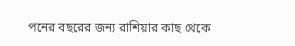পনের বছরের জন্য রাশিয়ার কাছ থেকে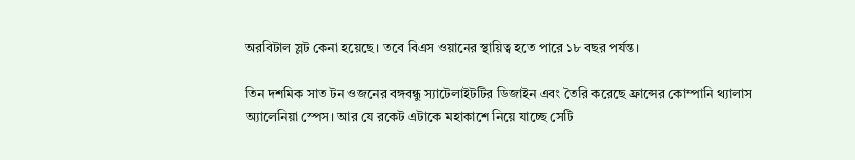অরবিটাল স্লট কেনা হয়েছে। তবে বিএস ওয়ানের স্থায়িত্ব হতে পারে ১৮ বছর পর্যন্ত।

তিন দশমিক সাত টন ওজনের বঙ্গবন্ধু স্যাটেলাইটটির ডিজাইন এবং তৈরি করেছে ফ্রান্সের কোম্পানি থ্যালাস অ্যালেনিয়া স্পেস। আর যে রকেট এটাকে মহাকাশে নিয়ে যাচ্ছে সেটি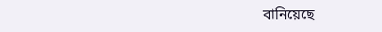বানিয়েছে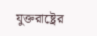যুক্তরাষ্ট্রের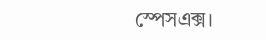স্পেসএক্স।